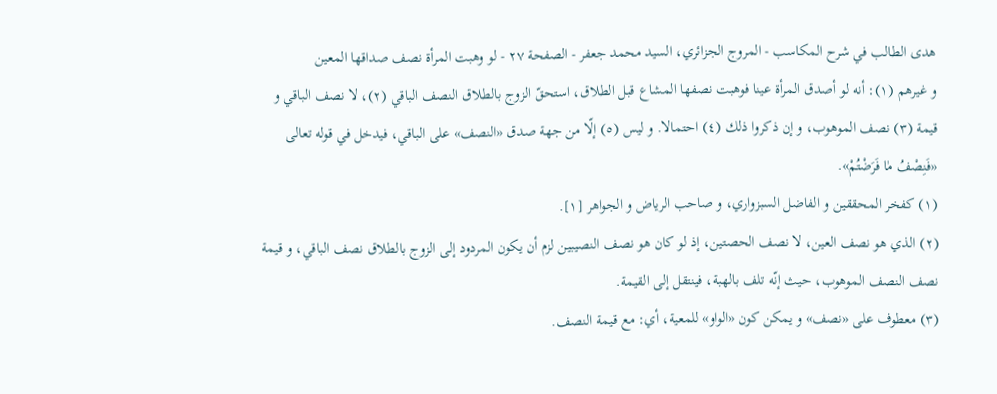هدى الطالب في شرح المكاسب - المروج الجزائري، السيد محمد جعفر - الصفحة ٢٧ - لو وهبت المرأة نصف صداقها المعين
و غيرهم (١): أنه لو أصدق المرأة عينا فوهبت نصفها المشاع قبل الطلاق، استحقّ الزوج بالطلاق النصف الباقي (٢)، لا نصف الباقي و قيمة (٣) نصف الموهوب، و إن ذكروا ذلك (٤) احتمالا. و ليس (٥) إلّا من جهة صدق «النصف» على الباقي، فيدخل في قوله تعالى «فَنِصْفُ مٰا فَرَضْتُمْ».
(١) كفخر المحققين و الفاضل السبزواري، و صاحب الرياض و الجواهر [١].
(٢) الذي هو نصف العين، لا نصف الحصتين، إذ لو كان هو نصف النصيبين لزم أن يكون المردود إلى الزوج بالطلاق نصف الباقي، و قيمة نصف النصف الموهوب، حيث إنّه تلف بالهبة، فينتقل إلى القيمة.
(٣) معطوف على «نصف» و يمكن كون «الواو» للمعية، أي: مع قيمة النصف.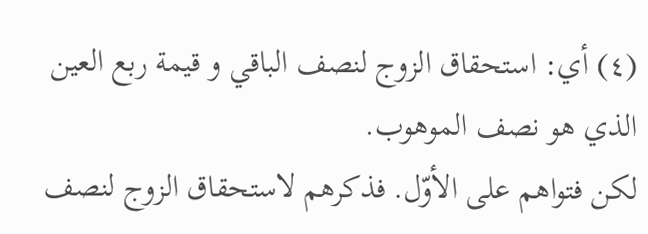(٤) أي: استحقاق الزوج لنصف الباقي و قيمة ربع العين الذي هو نصف الموهوب.
لكن فتواهم على الأوّل. فذكرهم لاستحقاق الزوج لنصف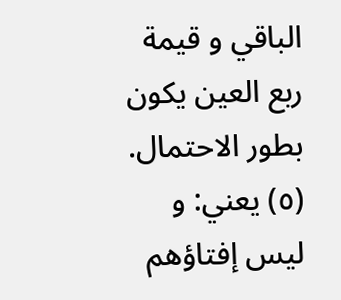الباقي و قيمة ربع العين يكون بطور الاحتمال.
(٥) يعني: و ليس إفتاؤهم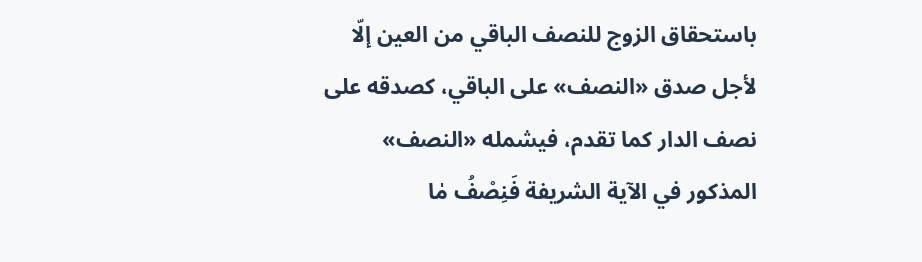باستحقاق الزوج للنصف الباقي من العين إلّا لأجل صدق «النصف» على الباقي، كصدقه على نصف الدار كما تقدم، فيشمله «النصف» المذكور في الآية الشريفة فَنِصْفُ مٰا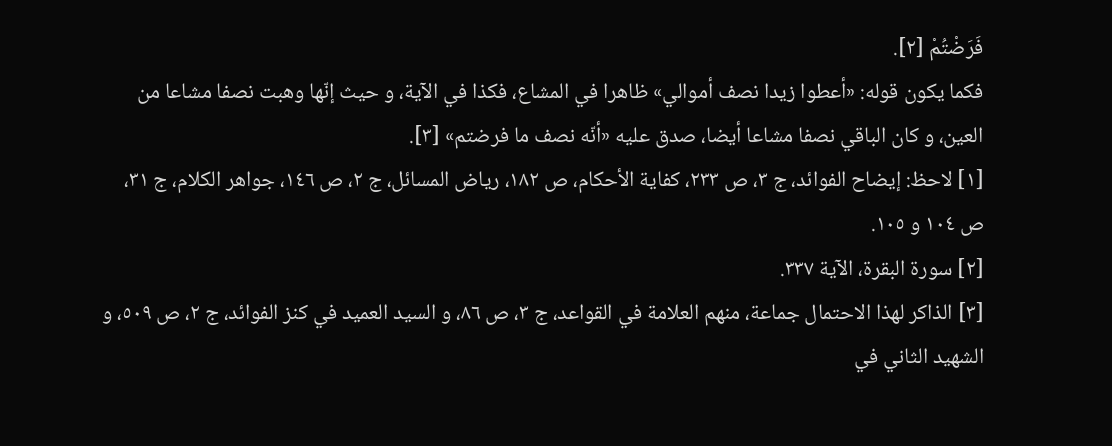فَرَضْتُمْ [٢].
فكما يكون قوله: «أعطوا زيدا نصف أموالي» ظاهرا في المشاع، فكذا في الآية، و حيث إنّها وهبت نصفا مشاعا من العين، و كان الباقي نصفا مشاعا أيضا، صدق عليه «أنّه نصف ما فرضتم» [٣].
[١] لاحظ: إيضاح الفوائد، ج ٣، ص ٢٣٣، كفاية الأحكام، ص ١٨٢، رياض المسائل، ج ٢، ص ١٤٦، جواهر الكلام، ج ٣١، ص ١٠٤ و ١٠٥.
[٢] سورة البقرة، الآية ٣٣٧.
[٣] الذاكر لهذا الاحتمال جماعة، منهم العلامة في القواعد، ج ٣، ص ٨٦، و السيد العميد في كنز الفوائد، ج ٢، ص ٥٠٩، و الشهيد الثاني في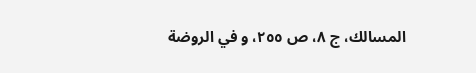المسالك، ج ٨، ص ٢٥٥، و في الروضة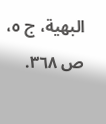البهية، ج ٥، ص ٣٦٨.